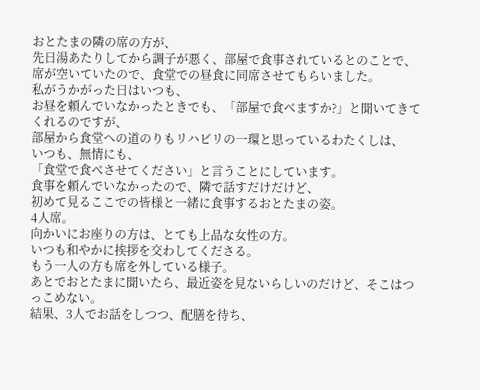おとたまの隣の席の方が、
先日湯あたりしてから調子が悪く、部屋で食事されているとのことで、
席が空いていたので、食堂での昼食に同席させてもらいました。
私がうかがった日はいつも、
お昼を頼んでいなかったときでも、「部屋で食べますか?」と聞いてきてくれるのですが、
部屋から食堂への道のりもリハビリの一環と思っているわたくしは、
いつも、無情にも、
「食堂で食べさせてください」と言うことにしています。
食事を頼んでいなかったので、隣で話すだけだけど、
初めて見るここでの皆様と一緒に食事するおとたまの姿。
4人席。
向かいにお座りの方は、とても上品な女性の方。
いつも和やかに挨拶を交わしてくださる。
もう一人の方も席を外している様子。
あとでおとたまに聞いたら、最近姿を見ないらしいのだけど、そこはつっこめない。
結果、3人でお話をしつつ、配膳を待ち、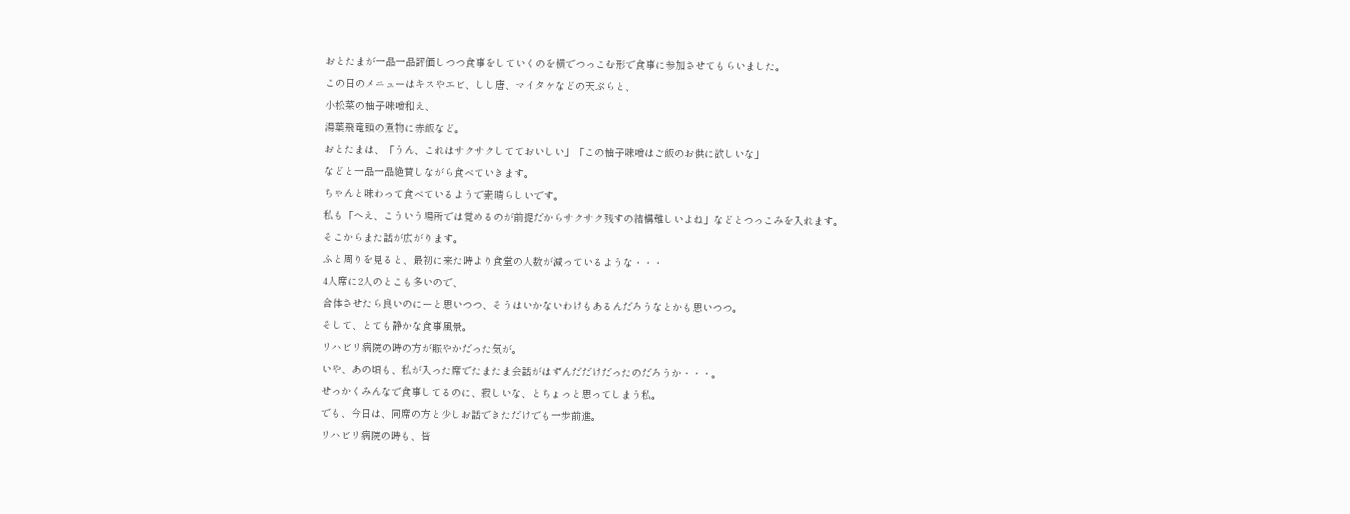おとたまが一品一品評価しつつ食事をしていくのを横でつっこむ形で食事に参加させてもらいました。
この日のメニューはキスやエビ、しし唐、マイタケなどの天ぷらと、
小松菜の柚子味噌和え、
湯葉飛竜頭の煮物に赤飯など。
おとたまは、「うん、これはサクサクしてておいしい」「この柚子味噌はご飯のお供に欲しいな」
などと一品一品絶賛しながら食べていきます。
ちゃんと味わって食べているようで素晴らしいです。
私も「へえ、こういう場所では覚めるのが前提だからサクサク残すの結構難しいよね」などとつっこみを入れます。
そこからまた話が広がります。
ふと周りを見ると、最初に来た時より食堂の人数が減っているような・・・
4人席に2人のとこも多いので、
合体させたら良いのにーと思いつつ、そうはいかないわけもあるんだろうなとかも思いつつ。
そして、とても静かな食事風景。
リハビリ病院の時の方が賑やかだった気が。
いや、あの頃も、私が入った席でたまたま会話がはずんだだけだったのだろうか・・・。
せっかくみんなで食事してるのに、寂しいな、とちょっと思ってしまう私。
でも、今日は、同席の方と少しお話できただけでも一歩前進。
リハビリ病院の時も、皆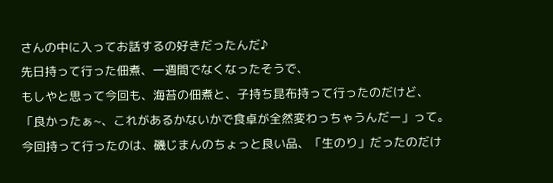さんの中に入ってお話するの好きだったんだ♪
先日持って行った佃煮、一週間でなくなったそうで、
もしやと思って今回も、海苔の佃煮と、子持ち昆布持って行ったのだけど、
「良かったぁ~、これがあるかないかで食卓が全然変わっちゃうんだー」って。
今回持って行ったのは、磯じまんのちょっと良い品、「生のり」だったのだけ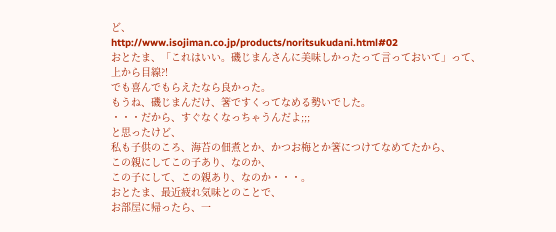ど、
http://www.isojiman.co.jp/products/noritsukudani.html#02
おとたま、「これはいい。磯じまんさんに美味しかったって言っておいて」って、
上から目線?!
でも喜んでもらえたなら良かった。
もうね、磯じまんだけ、箸ですくってなめる勢いでした。
・・・だから、すぐなくなっちゃうんだよ;;;
と思ったけど、
私も子供のころ、海苔の佃煮とか、かつお梅とか箸につけてなめてたから、
この親にしてこの子あり、なのか、
この子にして、この親あり、なのか・・・。
おとたま、最近疲れ気味とのことで、
お部屋に帰ったら、一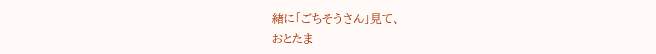緒に「ごちそうさん」見て、
おとたま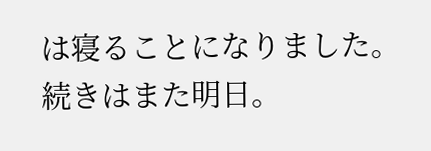は寝ることになりました。
続きはまた明日。